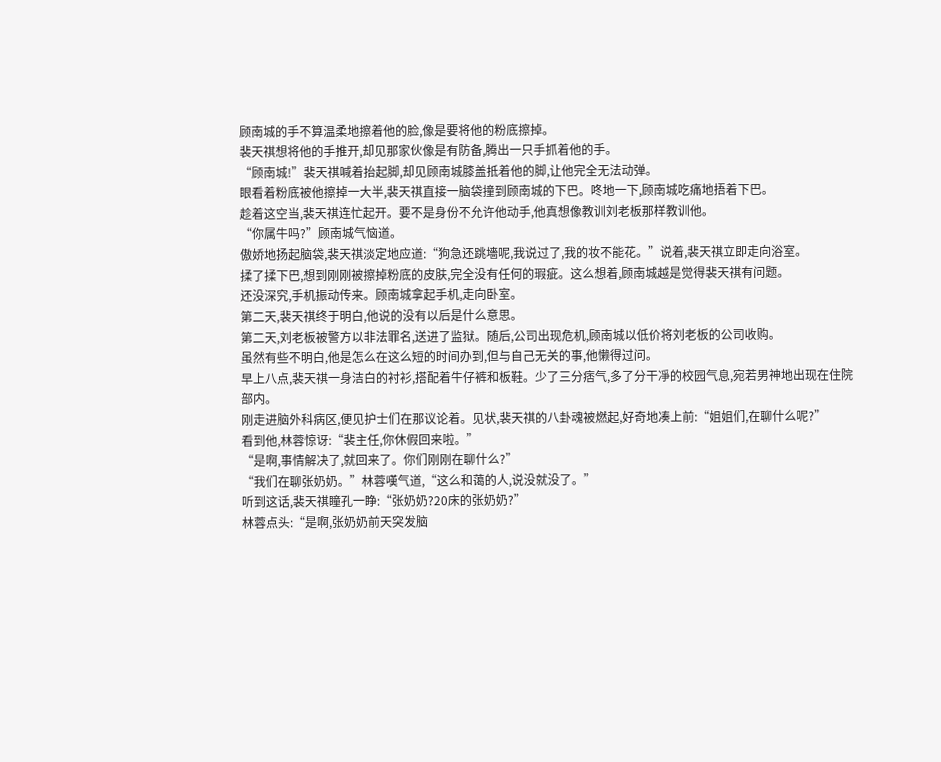顾南城的手不算温柔地擦着他的脸,像是要将他的粉底擦掉。
裴天祺想将他的手推开,却见那家伙像是有防备,腾出一只手抓着他的手。
“顾南城!”裴天祺喊着抬起脚,却见顾南城膝盖抵着他的脚,让他完全无法动弹。
眼看着粉底被他擦掉一大半,裴天祺直接一脑袋撞到顾南城的下巴。咚地一下,顾南城吃痛地捂着下巴。
趁着这空当,裴天祺连忙起开。要不是身份不允许他动手,他真想像教训刘老板那样教训他。
“你属牛吗?”顾南城气恼道。
傲娇地扬起脑袋,裴天祺淡定地应道:“狗急还跳墻呢,我说过了,我的妆不能花。”说着,裴天祺立即走向浴室。
揉了揉下巴,想到刚刚被擦掉粉底的皮肤,完全没有任何的瑕疵。这么想着,顾南城越是觉得裴天祺有问题。
还没深究,手机振动传来。顾南城拿起手机,走向卧室。
第二天,裴天祺终于明白,他说的没有以后是什么意思。
第二天,刘老板被警方以非法罪名,送进了监狱。随后,公司出现危机,顾南城以低价将刘老板的公司收购。
虽然有些不明白,他是怎么在这么短的时间办到,但与自己无关的事,他懒得过问。
早上八点,裴天祺一身洁白的衬衫,搭配着牛仔裤和板鞋。少了三分痞气,多了分干凈的校园气息,宛若男神地出现在住院部内。
刚走进脑外科病区,便见护士们在那议论着。见状,裴天祺的八卦魂被燃起,好奇地凑上前:“姐姐们,在聊什么呢?”
看到他,林蓉惊讶:“裴主任,你休假回来啦。”
“是啊,事情解决了,就回来了。你们刚刚在聊什么?”
“我们在聊张奶奶。”林蓉嘆气道,“这么和蔼的人,说没就没了。”
听到这话,裴天祺瞳孔一睁:“张奶奶?20床的张奶奶?”
林蓉点头:“是啊,张奶奶前天突发脑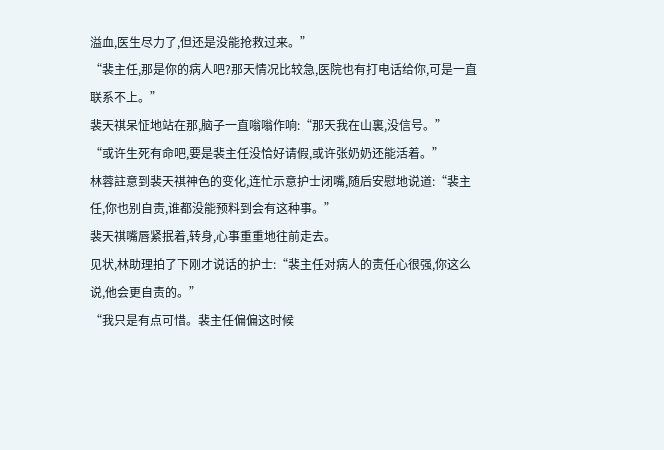溢血,医生尽力了,但还是没能抢救过来。”
“裴主任,那是你的病人吧?那天情况比较急,医院也有打电话给你,可是一直联系不上。”
裴天祺呆怔地站在那,脑子一直嗡嗡作响:“那天我在山裏,没信号。”
“或许生死有命吧,要是裴主任没恰好请假,或许张奶奶还能活着。”
林蓉註意到裴天祺神色的变化,连忙示意护士闭嘴,随后安慰地说道:“裴主任,你也别自责,谁都没能预料到会有这种事。”
裴天祺嘴唇紧抿着,转身,心事重重地往前走去。
见状,林助理拍了下刚才说话的护士:“裴主任对病人的责任心很强,你这么说,他会更自责的。”
“我只是有点可惜。裴主任偏偏这时候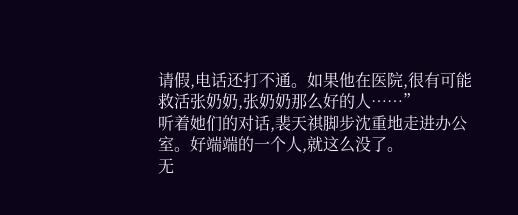请假,电话还打不通。如果他在医院,很有可能救活张奶奶,张奶奶那么好的人……”
听着她们的对话,裴天祺脚步沈重地走进办公室。好端端的一个人,就这么没了。
无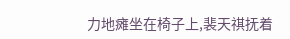力地瘫坐在椅子上,裴天祺抚着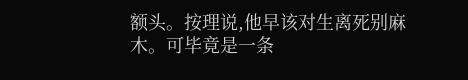额头。按理说,他早该对生离死别麻木。可毕竟是一条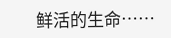鲜活的生命……